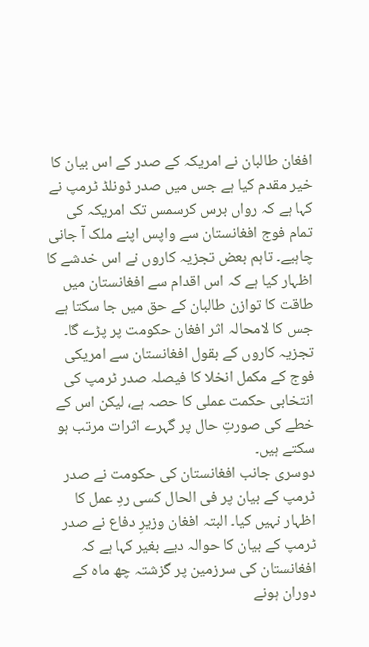افغان طالبان نے امریکہ کے صدر کے اس بیان کا خیر مقدم کیا ہے جس میں صدر ڈونلڈ ٹرمپ نے کہا ہے کہ رواں برس کرسمس تک امریکہ کی تمام فوج افغانستان سے واپس اپنے ملک آ جانی چاہیے۔ تاہم بعض تجزیہ کاروں نے اس خدشے کا اظہار کیا ہے کہ اس اقدام سے افغانستان میں طاقت کا توازن طالبان کے حق میں جا سکتا ہے جس کا لامحالہ اثر افغان حکومت پر پڑے گا۔
تجزیہ کاروں کے بقول افغانستان سے امریکی فوج کے مکمل انخلا کا فیصلہ صدر ٹرمپ کی انتخابی حکمت عملی کا حصہ ہے، لیکن اس کے خطے کی صورتِ حال پر گہرے اثرات مرتب ہو سکتے ہیں۔
دوسری جانب افغانستان کی حکومت نے صدر ٹرمپ کے بیان پر فی الحال کسی ردِ عمل کا اظہار نہیں کیا۔ البتہ افغان وزیرِ دفاع نے صدر ٹرمپ کے بیان کا حوالہ دیے بغیر کہا ہے کہ افغانستان کی سرزمین پر گزشتہ چھ ماہ کے دوران ہونے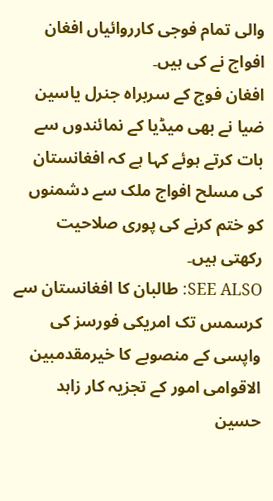والی تمام فوجی کارروائیاں افغان افواج نے کی ہیں۔
افغان فوج کے سربراہ جنرل یاسین ضیا نے بھی میڈیا کے نمائندوں سے بات کرتے ہوئے کہا ہے کہ افغانستان کی مسلح افواج ملک سے دشمنوں کو ختم کرنے کی پوری صلاحیت رکھتی ہیں۔
SEE ALSO: طالبان کا افغانستان سے کرسمس تک امریکی فورسز کی واپسی کے منصوبے کا خیرمقدمبین الاقوامی امور کے تجزیہ کار زاہد حسین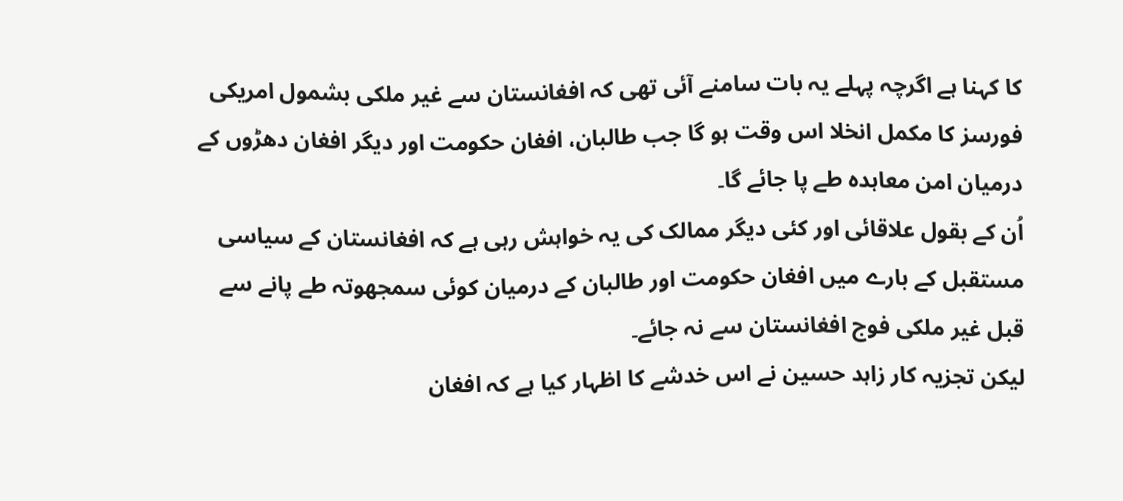کا کہنا ہے اگرچہ پہلے یہ بات سامنے آئی تھی کہ افغانستان سے غیر ملکی بشمول امریکی فورسز کا مکمل انخلا اس وقت ہو گا جب طالبان، افغان حکومت اور دیگر افغان دھڑوں کے درمیان امن معاہدہ طے پا جائے گا۔
اُن کے بقول علاقائی اور کئی دیگر ممالک کی یہ خواہش رہی ہے کہ افغانستان کے سیاسی مستقبل کے بارے میں افغان حکومت اور طالبان کے درمیان کوئی سمجھوتہ طے پانے سے قبل غیر ملکی فوج افغانستان سے نہ جائے۔
لیکن تجزیہ کار زاہد حسین نے اس خدشے کا اظہار کیا ہے کہ افغان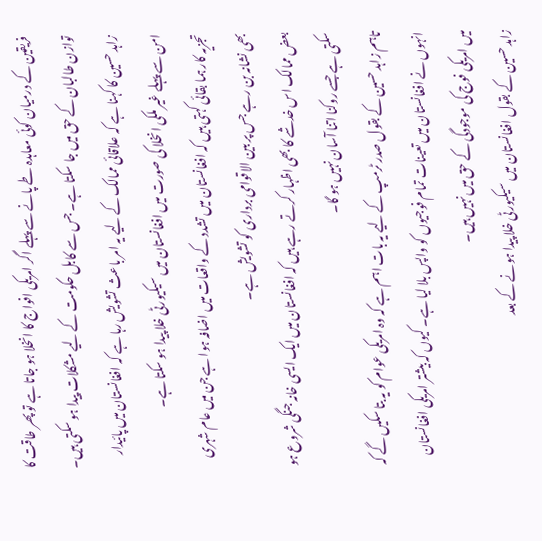فریقین کے درمیان کوئی معاہدہ طے پانے سے پہلے اگر امریکی افواج کا انخلا ہو جاتا ہے تو پھر طاقت کا توازن طالبان کے حق میں جا سکتا ہے۔ جس سے کابل حکومت کے لیے مشکلات پیدا ہو سکتی ہیں۔
زاہد حسین کا کہنا ہے کہ علاقائی ممالک کے لیے یہ امر باعث تشویش رہا ہے کہ افغانستان میں پائیدار امن سے پہلے غیر ملکی انخلا کی صورت میں افغانستان میں سیکیورٹی خلا پیدا ہو سکتا ہے۔
تجزیہ کار ہما بقائی کہتی ہیں کہ افغانستان میں تشدد کے واقعات میں اضافہ ہوا ہے جن میں عام شہری بھی نشانہ بن رہے جس پر بین الاقوامی برداری کو تشویش ہے۔
بعض ممالک اس خدشے کا بھی اظہار کرتے رہے ہیں کہ افغانستان میں ایک ایسی خانہ جنگی شروع ہو سکتی ہے جسے روکنا اتنا آسان نہیں ہو گا۔
تاہم زاہد حسین کے بقول صدر ٹرمپ کے لیے یہ بات اہم ہے کہ وہ امریکی عوام کو یہ بتا سکیں گے کہ انہوں نے افغانستان میں تعینات تمام فوجیوں کو واپس بلا لیا ہے۔ کیوں کہ بیشتر امریکی افغانستان میں امریکی فوج کی موجودگی کے حق میں نہیں ہیں۔
زاہد حسین کے بقول افغانستان میں سیکیورٹی خلا پیدا ہونے کے بعد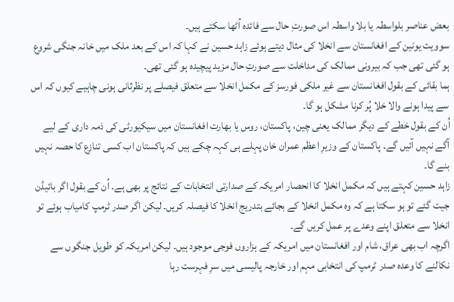بعض عناصر بلواسطہ یا بلا واسطہ اس صورتِ حال سے فائدہ اُٹھا سکتے ہیں۔
سوویت یونین کے افغانستان سے انخلا کی مثال دیتے ہوئے زاہد حسین نے کہا کہ اس کے بعد ملک میں خانہ جنگی شروع ہو گئی تھی جب کہ بیرونی ممالک کی مداخلت سے صورتِ حال مزید پیچیدہ ہو گئی تھی۔
ہما بقائی کے بقول افغانستان سے غیر ملکی فورسز کے مکمل انخلا سے متعلق فیصلے پر نظرثانی ہونی چاہیے کیوں کہ اس سے پیدا ہونے والا خلا پُر کرنا مشکل ہو گا۔
اُن کے بقول خطے کے دیگر ممالک یعنی چین، پاکستان، روس یا بھارت افغانستان میں سیکیورٹی کی ذمہ داری کے لیے آگے نہیں آئیں گے۔ پاکستان کے وزیرِ اعظم عمران خان پہلے ہی کہہ چکے ہیں کہ پاکستان اب کسی تنازع کا حصہ نہیں بنے گا۔
زاہد حسین کہتے ہیں کہ مکمل انخلا کا انحصار امریکہ کے صدارتی انتخابات کے نتائج پر بھی ہے۔ اُن کے بقول اگر بائیڈن جیت گئے تو ہو سکتا ہے کہ وہ مکمل انخلا کے بجائے بتدریج انخلا کا فیصلہ کریں۔ لیکن اگر صدر ٹرمپ کامیاب ہوئے تو انخلا سے متعلق اپنے وعدے پر عمل کریں گے۔
اگرچہ اب بھی عراق، شام اور افغانستان میں امریکہ کے ہزاروں فوجی موجود ہیں۔ لیکن امریکہ کو طویل جنگوں سے نکالنے کا وعدہ صدر ٹرمپ کی انتخابی مہم اور خارجہ پالیسی میں سرِ فہرست رہا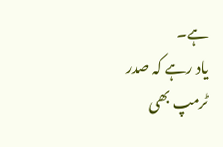ہے۔
یاد رہے کہ صدر ٹرمپ بھی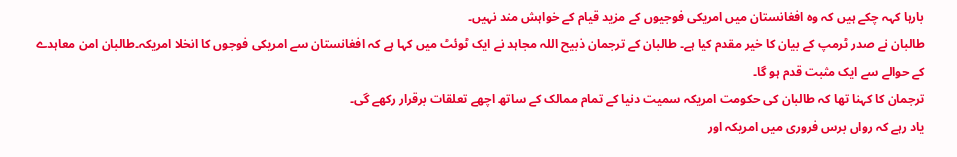بارہا کہہ چکے ہیں کہ وہ افغانستان میں امریکی فوجیوں کے مزید قیام کے خواہش مند نہیں۔
طالبان نے صدر ٹرمپ کے بیان کا خیر مقدم کیا ہے۔ طالبان کے ترجمان ذبیح اللہ مجاہد نے ایک ٹوئٹ میں کہا ہے کہ افغانستان سے امریکی فوجوں کا انخلا امریکہ۔طالبان امن معاہدے کے حوالے سے ایک مثبت قدم ہو گا۔
ترجمان کا کہنا تھا کہ طالبان کی حکومت امریکہ سمیت دنیا کے تمام ممالک کے ساتھ اچھے تعلقات برقرار رکھے گی۔
یاد رہے کہ رواں برس فروری میں امریکہ اور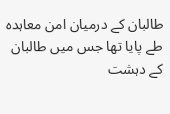طالبان کے درمیان امن معاہدہ طے پایا تھا جس میں طالبان کے دہشت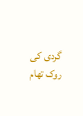گردی کی روک تھام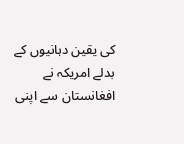کی یقین دہانیوں کے بدلے امریکہ نے افغانستان سے اپنی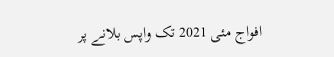افواج مئی 2021 تک واپس بلانے پر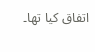اتفاق کیا تھا۔